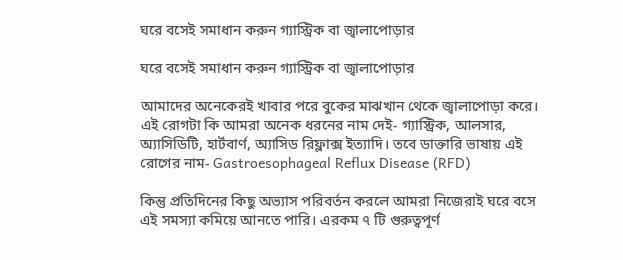ঘরে বসেই সমাধান করুন গ্যাস্ট্রিক বা জ্বালাপোড়ার

ঘরে বসেই সমাধান করুন গ্যাস্ট্রিক বা জ্বালাপোড়ার

আমাদের অনেকেরই খাবার পরে বুকের মাঝখান থেকে জ্বালাপোড়া করে। এই রোগটা কি আমরা অনেক ধরনের নাম দেই- গ্যাস্ট্রিক, আলসার, অ্যাসিডিটি, হার্টবার্ণ, অ্যাসিড রিফ্লাক্স ইত্যাদি। তবে ডাক্তারি ভাষায় এই রোগের নাম- Gastroesophageal Reflux Disease (RFD)

কিন্তু প্রতিদিনের কিছু অভ্যাস পরিবর্তন করলে আমরা নিজেরাই ঘরে বসে এই সমস্যা কমিয়ে আনতে পারি। এরকম ৭ টি গুরুত্বপূর্ণ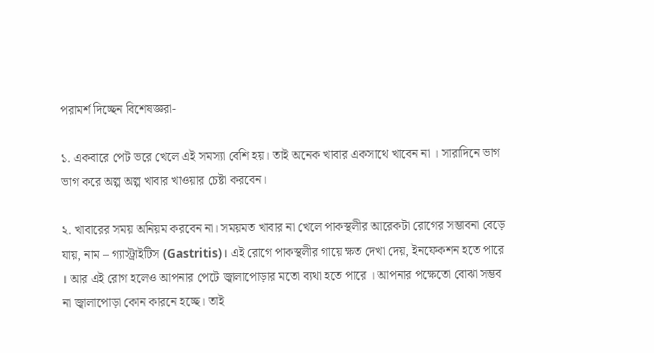পরামর্শ দিচ্ছেন বিশেষজ্ঞরা-

১. একবারে পেট ভরে খেলে এই সমস্যা বেশি হয়। তাই অনেক খাবার একসাথে খাবেন না । সারাদিনে ভাগ ভাগ করে অল্প অল্প খাবার খাওয়ার চেষ্টা করবেন।

২. খাবারের সময় অনিয়ম করবেন না। সময়মত খাবার না খেলে পাকস্থলীর আরেকটা রোগের সম্ভাবনা বেড়ে যায়, নাম – গ্যাস্ট্রাইটিস (Gastritis)। এই রোগে পাকস্থলীর গায়ে ক্ষত দেখা দেয়, ইনফেকশন হতে পারে । আর এই রোগ হলেও আপনার পেটে জ্বালাপোড়ার মতো ব্যথা হতে পারে । আপনার পক্ষেতো বোঝা সম্ভব না জ্বালাপোড়া কোন কারনে হচ্ছে। তাই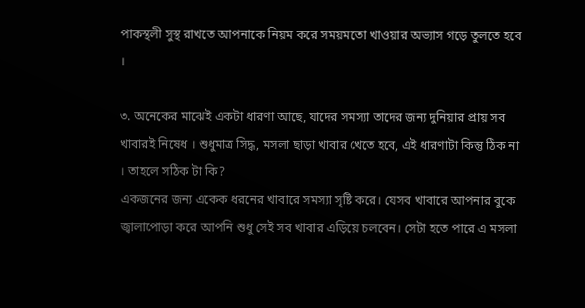পাকস্থলী সুস্থ রাখতে আপনাকে নিয়ম করে সময়মতো খাওয়ার অভ্যাস গড়ে তুলতে হবে ।

৩. অনেকের মাঝেই একটা ধারণা আছে, যাদের সমস্যা তাদের জন্য দুনিয়ার প্রায় সব খাবারই নিষেধ । শুধুমাত্র সিদ্ধ, মসলা ছাড়া খাবার খেতে হবে, এই ধারণাটা কিন্তু ঠিক না । তাহলে সঠিক টা কি?
একজনের জন্য একেক ধরনের খাবারে সমস্যা সৃষ্টি করে। যেসব খাবারে আপনার বুকে জ্বালাপোড়া করে আপনি শুধু সেই সব খাবার এড়িয়ে চলবেন। সেটা হতে পারে এ মসলা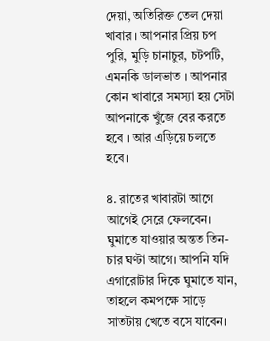দেয়া, অতিরিক্ত তেল দেয়া খাবার । আপনার প্রিয় চপ পুরি, মুড়ি চানাচুর, চটপটি, এমনকি ডালভাত । আপনার কোন খাবারে সমস্যা হয় সেটা আপনাকে খুঁজে বের করতে হবে । আর এড়িয়ে চলতে হবে।

৪. রাতের খাবারটা আগে আগেই সেরে ফেলবেন। ঘুমাতে যাওয়ার অন্তত তিন-চার ঘণ্টা আগে। আপনি যদি এগারোটার দিকে ঘুমাতে যান, তাহলে কমপক্ষে সাড়ে সাতটায় খেতে বসে যাবেন।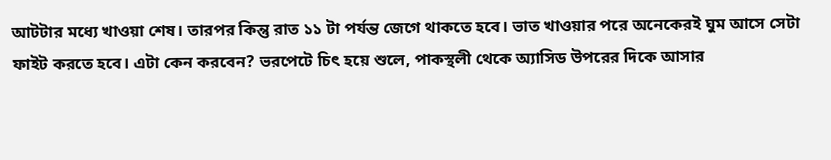আটটার মধ্যে খাওয়া শেষ। তারপর কিন্তু রাত ১১ টা পর্যন্ত জেগে থাকতে হবে। ভাত খাওয়ার পরে অনেকেরই ঘুম আসে সেটা ফাইট করতে হবে। এটা কেন করবেন? ভরপেটে চিৎ হয়ে শুলে, পাকস্থলী থেকে অ্যাসিড উপরের দিকে আসার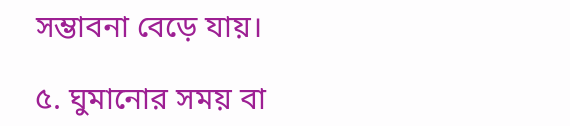সম্ভাবনা বেড়ে যায়।

৫. ঘুমানোর সময় বা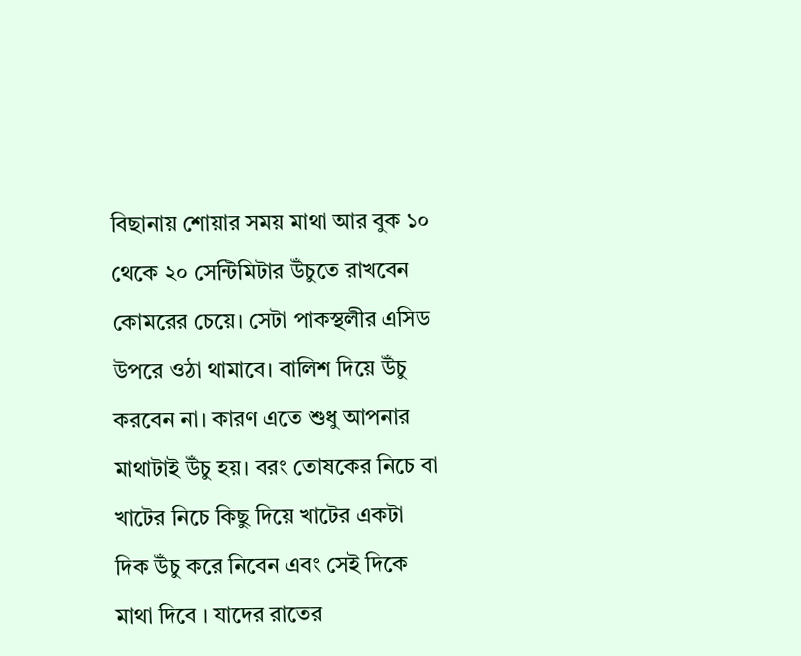বিছানায় শোয়ার সময় মাথা আর বুক ১০ থেকে ২০ সেন্টিমিটার উঁচুতে রাখবেন কোমরের চেয়ে। সেটা পাকস্থলীর এসিড উপরে ওঠা থামাবে। বালিশ দিয়ে উঁচু করবেন না। কারণ এতে শুধু আপনার মাথাটাই উঁচু হয়। বরং তোষকের নিচে বা খাটের নিচে কিছু দিয়ে খাটের একটা দিক উঁচু করে নিবেন এবং সেই দিকে মাথা দিবে । যাদের রাতের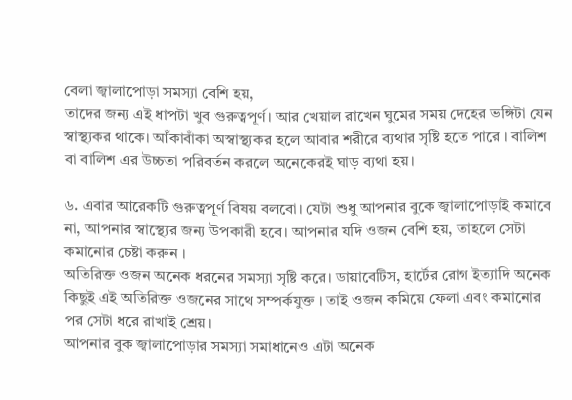বেলা জ্বালাপোড়া সমস্যা বেশি হয়,
তাদের জন্য এই ধাপটা খুব গুরুত্বপূর্ণ। আর খেয়াল রাখেন ঘুমের সময় দেহের ভঙ্গিটা যেন স্বাস্থ্যকর থাকে। আঁকাবাঁকা অস্বাস্থ্যকর হলে আবার শরীরে ব্যথার সৃষ্টি হতে পারে । বালিশ বা বালিশ এর উচ্চতা পরিবর্তন করলে অনেকেরই ঘাড় ব্যথা হয়।

৬. এবার আরেকটি গুরুত্বপূর্ণ বিষয় বলবো। যেটা শুধু আপনার বুকে জ্বালাপোড়াই কমাবে না, আপনার স্বাস্থ্যের জন্য উপকারী হবে। আপনার যদি ওজন বেশি হয়, তাহলে সেটা কমানোর চেষ্টা করুন ।
অতিরিক্ত ওজন অনেক ধরনের সমস্যা সৃষ্টি করে। ডায়াবেটিস, হার্টের রোগ ইত্যাদি অনেক কিছুই এই অতিরিক্ত ওজনের সাথে সম্পর্কযুক্ত । তাই ওজন কমিয়ে ফেলা এবং কমানোর পর সেটা ধরে রাখাই শ্রেয়।
আপনার বুক জ্বালাপোড়ার সমস্যা সমাধানেও এটা অনেক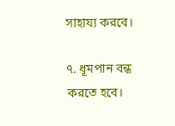সাহায্য করবে।

৭. ধূমপান বন্ধ করতে হবে।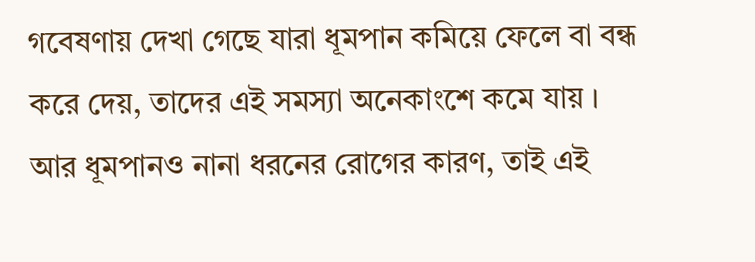গবেষণায় দেখা গেছে যারা ধূমপান কমিয়ে ফেলে বা বন্ধ করে দেয়, তাদের এই সমস্যা অনেকাংশে কমে যায় । আর ধূমপানও নানা ধরনের রোগের কারণ, তাই এই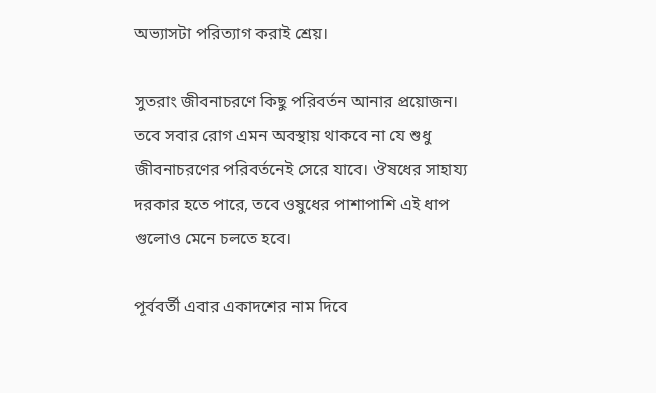অভ্যাসটা পরিত্যাগ করাই শ্রেয়।

সুতরাং জীবনাচরণে কিছু পরিবর্তন আনার প্রয়োজন। তবে সবার রোগ এমন অবস্থায় থাকবে না যে শুধু জীবনাচরণের পরিবর্তনেই সেরে যাবে। ঔষধের সাহায্য দরকার হতে পারে, তবে ওষুধের পাশাপাশি এই ধাপ গুলোও মেনে চলতে হবে।

পূর্ববর্তী এবার একাদশের নাম দিবে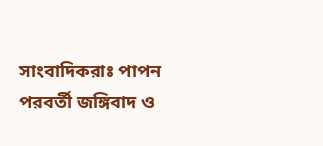সাংবাদিকরাঃ পাপন
পরবর্তী জঙ্গিবাদ ও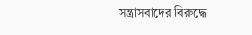সন্ত্রাসবাদের বিরুদ্ধে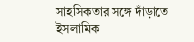সাহসিকতার সঙ্গে দাঁড়াতে ইসলামিক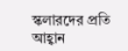স্কলারদের প্রতি আহ্বান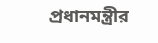প্রধানমন্ত্রীর